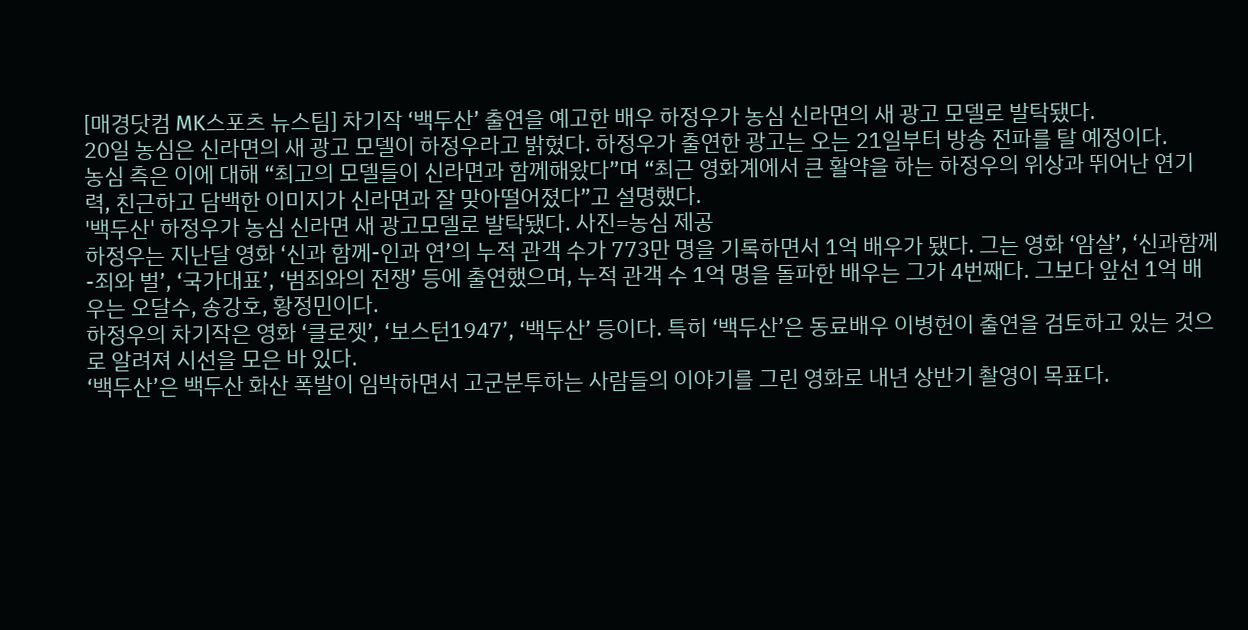[매경닷컴 MK스포츠 뉴스팀] 차기작 ‘백두산’ 출연을 예고한 배우 하정우가 농심 신라면의 새 광고 모델로 발탁됐다.
20일 농심은 신라면의 새 광고 모델이 하정우라고 밝혔다. 하정우가 출연한 광고는 오는 21일부터 방송 전파를 탈 예정이다.
농심 측은 이에 대해 “최고의 모델들이 신라면과 함께해왔다”며 “최근 영화계에서 큰 활약을 하는 하정우의 위상과 뛰어난 연기력, 친근하고 담백한 이미지가 신라면과 잘 맞아떨어졌다”고 설명했다.
'백두산' 하정우가 농심 신라면 새 광고모델로 발탁됐다. 사진=농심 제공
하정우는 지난달 영화 ‘신과 함께-인과 연’의 누적 관객 수가 773만 명을 기록하면서 1억 배우가 됐다. 그는 영화 ‘암살’, ‘신과함께-죄와 벌’, ‘국가대표’, ‘범죄와의 전쟁’ 등에 출연했으며, 누적 관객 수 1억 명을 돌파한 배우는 그가 4번째다. 그보다 앞선 1억 배우는 오달수, 송강호, 황정민이다.
하정우의 차기작은 영화 ‘클로젯’, ‘보스턴1947’, ‘백두산’ 등이다. 특히 ‘백두산’은 동료배우 이병헌이 출연을 검토하고 있는 것으로 알려져 시선을 모은 바 있다.
‘백두산’은 백두산 화산 폭발이 임박하면서 고군분투하는 사람들의 이야기를 그린 영화로 내년 상반기 촬영이 목표다.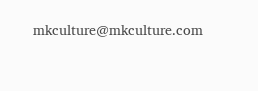mkculture@mkculture.com